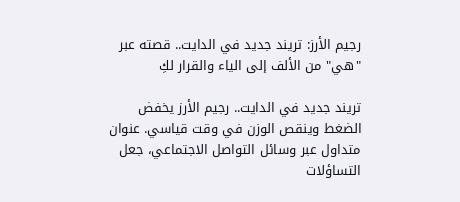رجيم الأرز: تريند جديد في الدايت.. قصته عبر "هي" من الألف إلى الياء والقرار لكِ

تريند جديد في الدايت.. رجيم الأرز يخفض الضغط وينقص الوزن في وقت قياسي. عنوان متداول عبر وسائل التواصل الاجتماعي، جعل التساؤلات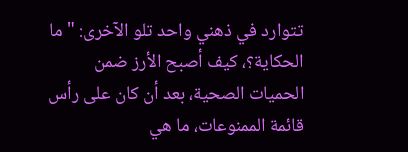تتوارد في ذهني واحد تلو الآخرى: " ما الحكاية؟، كيف أصبح الأرز ضمن الحميات الصحية، بعد أن كان على رأس قائمة الممنوعات، ما هي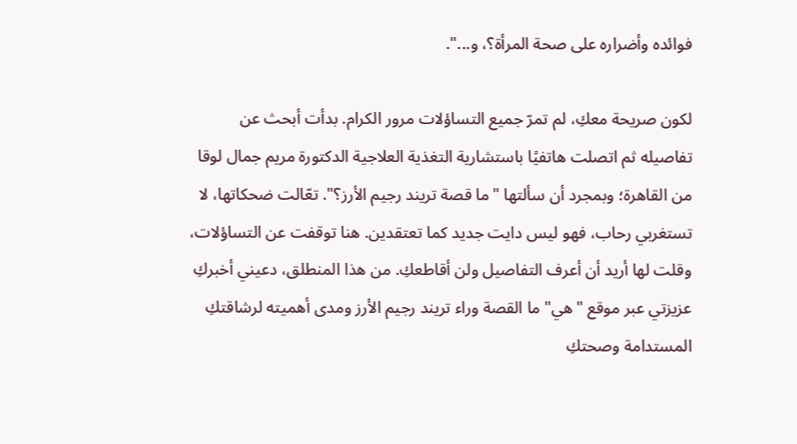فوائده وأضراره على صحة المرأة؟، و...".

لكون صريحة معكِ، لم تمرّ جميع التساؤلات مرور الكرام. بدأت أبحث عن تفاصيله ثم اتصلت هاتفيًا باستشارية التغذية العلاجية الدكتورة مريم جمال لوقا من القاهرة؛ وبمجرد أن سألتها "ما قصة تريند رجيم الأرز؟". تعّالت ضحكاتها، لا تستغربي رحاب، فهو ليس دايت جديد كما تعتقدين. هنا توقفت عن التساؤلات، وقلت لها أريد أن أعرف التفاصيل ولن أقاطعكِ. من هذا المنطلق، دعيني أخبركِ عزيزتي عبر موقع "هي" ما القصة وراء تريند رجيم الأرز ومدى أهميته لرشاقتكِ المستدامة وصحتكِ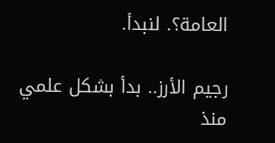العامة؟. لنبدأ.

رجيم الأرز.. بدأ بشكل علمي منذ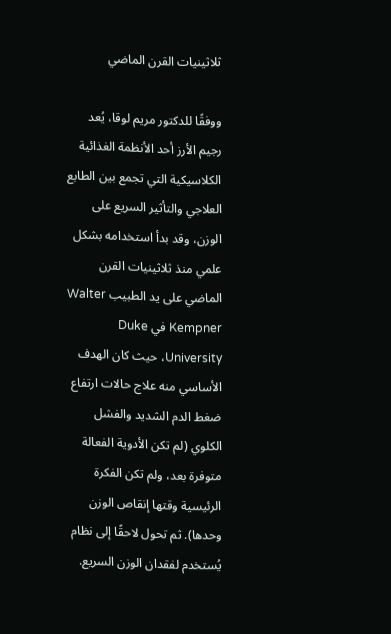ثلاثينيات القرن الماضي

ووفقًا للدكتور مريم لوقا، يُعد رجيم الأرز أحد الأنظمة الغذائية الكلاسيكية التي تجمع بين الطابع العلاجي والتأثير السريع على الوزن، وقد بدأ استخدامه بشكل علمي منذ ثلاثينيات القرن الماضي على يد الطبيب Walter Kempner في Duke University، حيث كان الهدف الأساسي منه علاج حالات ارتفاع ضغط الدم الشديد والفشل الكلوي (لم تكن الأدوية الفعالة متوفرة بعد، ولم تكن الفكرة الرئيسية وقتها إنقاص الوزن وحدها). ثم تحول لاحقًا إلى نظام يُستخدم لفقدان الوزن السريع.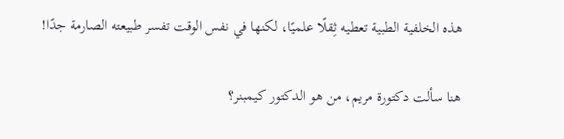هذه الخلفية الطبية تعطيه ثِقلًا علميًا، لكنها في نفس الوقت تفسر طبيعته الصارمة جدًا!

هنا سألت دكتورة مريم، من هو الدكتور كيمبنر؟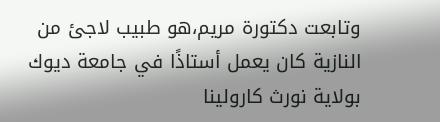وتابعت دكتورة مريم،هو طبيب لاجئ من النازية كان يعمل أستاذًا في جامعة ديوك بولاية نورث كارولينا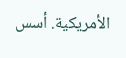الأمريكية. أسس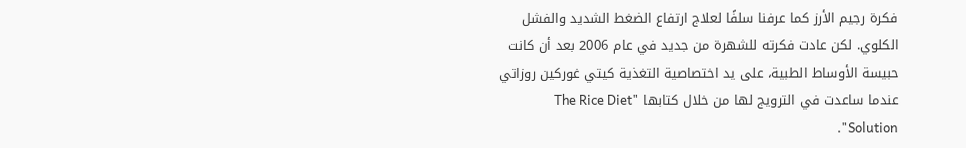فكرة رجيم الأرز كما عرفنا سلفًا لعلاج ارتفاع الضغط الشديد والفشل الكلوي. لكن عادت فكرته للشهرة من جديد في عام 2006 بعد أن كانت حبيسة الأوساط الطبية، على يد اختصاصية التغذية كيتي غوركين روزاتي عندما ساعدت في الترويج لها من خلال كتابها "The Rice Diet Solution".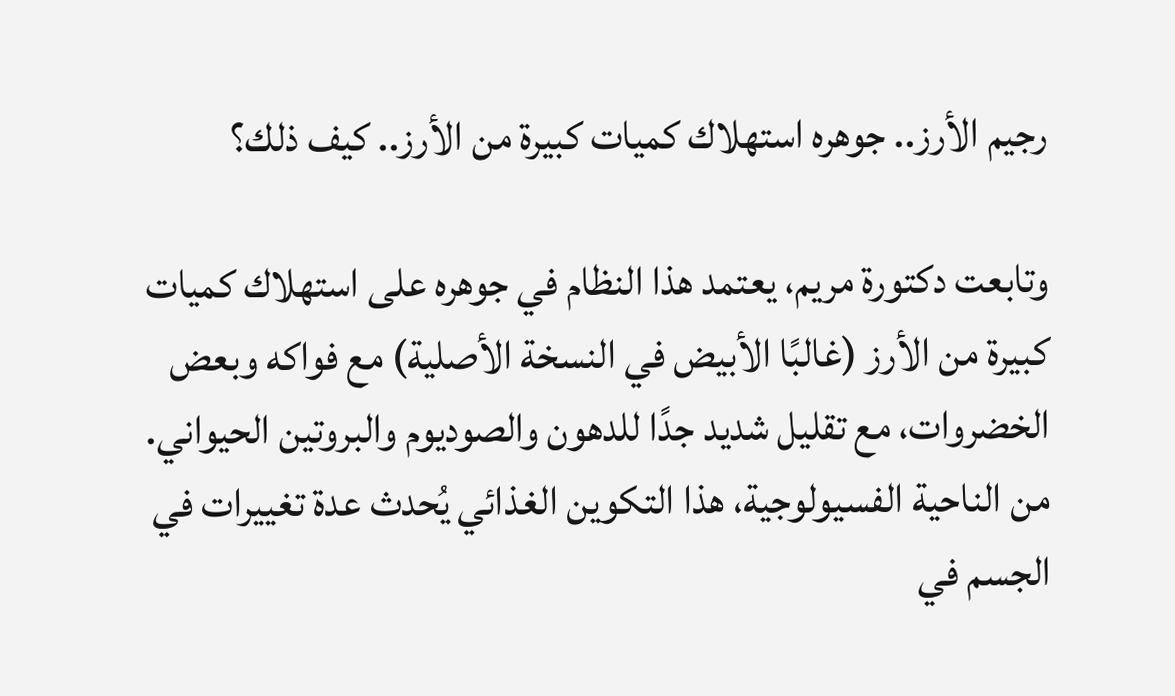رجيم الأرز.. جوهره استهلاك كميات كبيرة من الأرز.. كيف ذلك؟

وتابعت دكتورة مريم، يعتمد هذا النظام في جوهره على استهلاك كميات كبيرة من الأرز (غالبًا الأبيض في النسخة الأصلية) مع فواكه وبعض الخضروات، مع تقليل شديد جدًا للدهون والصوديوم والبروتين الحيواني. من الناحية الفسيولوجية، هذا التكوين الغذائي يُحدث عدة تغييرات في الجسم في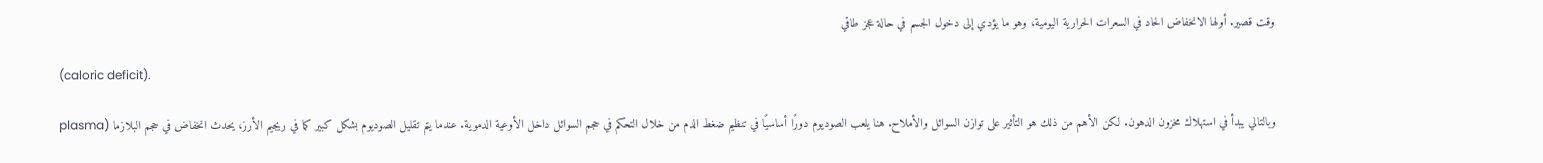وقت قصير. أولها الانخفاض الحاد في السعرات الحرارية اليومية، وهو ما يؤدي إلى دخول الجسم في حالة عجز طاقي

(caloric deficit).

وبالتالي يبدأ في استهلاك مخزون الدهون. لكن الأهم من ذلك هو التأثير على توازن السوائل والأملاح. هنا يلعب الصوديوم دورًا أساسيًا في تنظيم ضغط الدم من خلال التحكم في حجم السوائل داخل الأوعية الدموية. عندما يتم تقليل الصوديوم بشكل كبير كما في ريجيم الأرز، يحدث انخفاض في حجم البلازما (plasma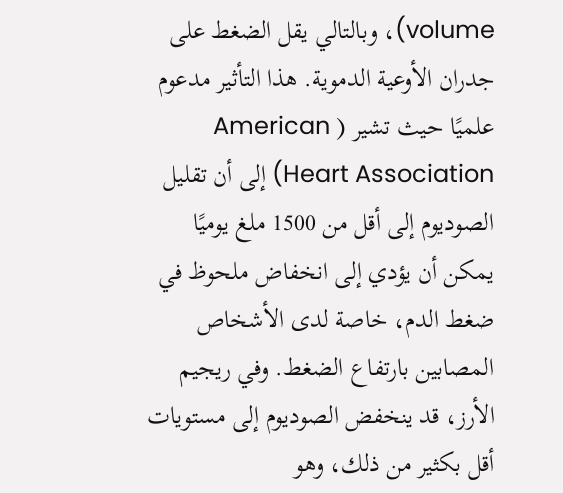volume)، وبالتالي يقل الضغط على جدران الأوعية الدموية. هذا التأثير مدعوم علميًا حيث تشير ( American Heart Association) إلى أن تقليل الصوديوم إلى أقل من 1500 ملغ يوميًا يمكن أن يؤدي إلى انخفاض ملحوظ في ضغط الدم، خاصة لدى الأشخاص المصابين بارتفاع الضغط. وفي ريجيم الأرز، قد ينخفض الصوديوم إلى مستويات أقل بكثير من ذلك، وهو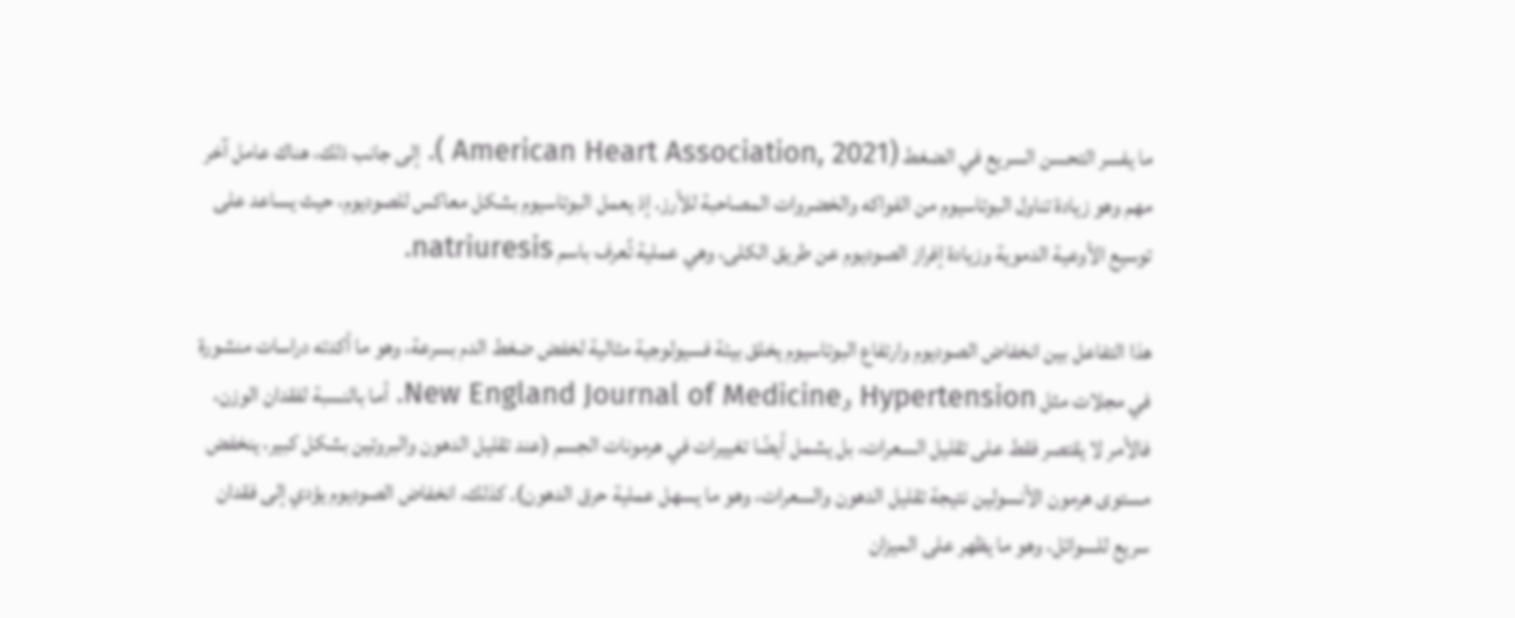ما يفسر التحسن السريع في الضغط (American Heart Association, 2021 ). إلى جانب ذلك، هناك عامل آخر مهم وهو زيادة تناول البوتاسيوم من الفواكه والخضروات المصاحبة للأرز. إذ يعمل البوتاسيوم بشكل معاكس للصوديوم، حيث يساعد على توسيع الأوعية الدموية وزيادة إفراز الصوديوم عن طريق الكلى، وهي عملية تُعرف باسم natriuresis.

هذا التفاعل بين انخفاض الصوديوم وارتفاع البوتاسيوم يخلق بيئة فسيولوجية مثالية لخفض ضغط الدم بسرعة، وهو ما أكدته دراسات منشورة في مجلات مثل Hypertension وNew England Journal of Medicine. أما بالنسبة لفقدان الوزن، فالأمر لا يقتصر فقط على تقليل السعرات، بل يشمل أيضًا تغييرات في هرمونات الجسم (عند تقليل الدهون والبروتين بشكل كبير، ينخفض مستوى هرمون الأنسولين نتيجة تقليل الدهون والسعرات، وهو ما يسهل عملية حرق الدهون). كذلك، انخفاض الصوديوم يؤدي إلى فقدان سريع للسوائل، وهو ما يظهر على الميزان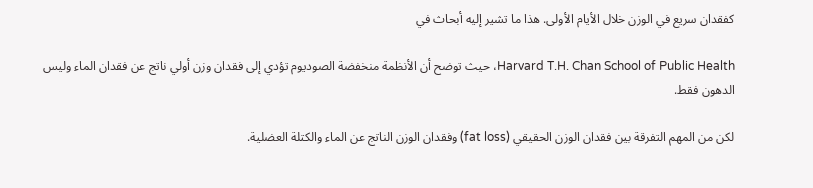كفقدان سريع في الوزن خلال الأيام الأولى. هذا ما تشير إليه أبحاث في

Harvard T.H. Chan School of Public Health، حيث توضح أن الأنظمة منخفضة الصوديوم تؤدي إلى فقدان وزن أولي ناتج عن فقدان الماء وليس الدهون فقط.

لكن من المهم التفرقة بين فقدان الوزن الحقيقي (fat loss) وفقدان الوزن الناتج عن الماء والكتلة العضلية.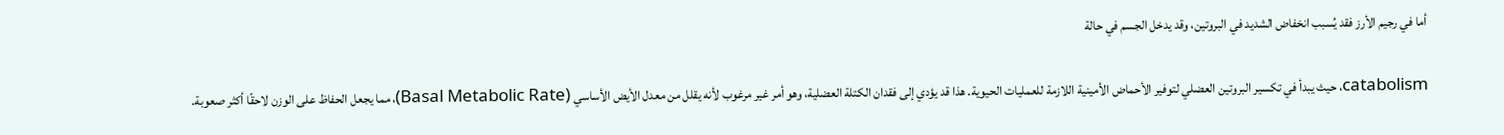أما في رجيم الأرز فقد يُسبب انخفاض الشديد في البروتين، وقد يدخل الجسم في حالة

catabolism، حيث يبدأ في تكسير البروتين العضلي لتوفير الأحماض الأمينية اللازمة للعمليات الحيوية. هذا قد يؤدي إلى فقدان الكتلة العضلية، وهو أمر غير مرغوب لأنه يقلل من معدل الأيض الأساسي (Basal Metabolic Rate)، مما يجعل الحفاظ على الوزن لاحقًا أكثر صعوبة.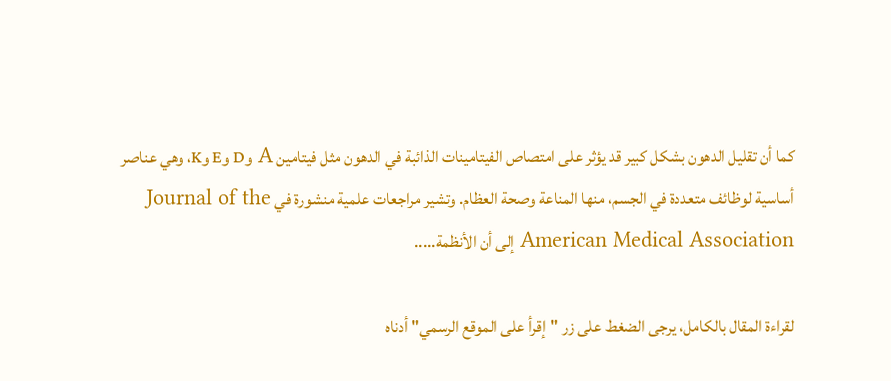كما أن تقليل الدهون بشكل كبير قد يؤثر على امتصاص الفيتامينات الذائبة في الدهون مثل فيتامين A وD وE وK، وهي عناصر أساسية لوظائف متعددة في الجسم، منها المناعة وصحة العظام. وتشير مراجعات علمية منشورة في Journal of the American Medical Association إلى أن الأنظمة.....

لقراءة المقال بالكامل، يرجى الضغط على زر "إقرأ على الموقع الرسمي" أدناه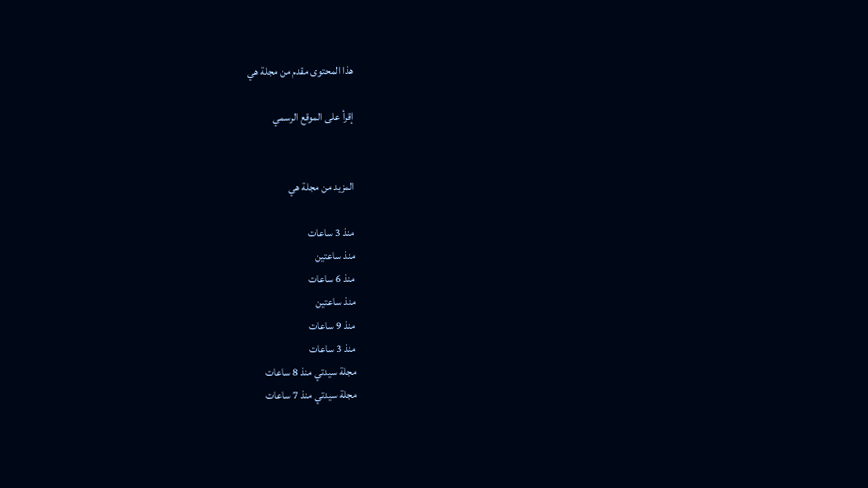هذا المحتوى مقدم من مجلة هي

إقرأ على الموقع الرسمي


المزيد من مجلة هي

منذ 3 ساعات
منذ ساعتين
منذ 6 ساعات
منذ ساعتين
منذ 9 ساعات
منذ 3 ساعات
مجلة سيدتي منذ 8 ساعات
مجلة سيدتي منذ 7 ساعات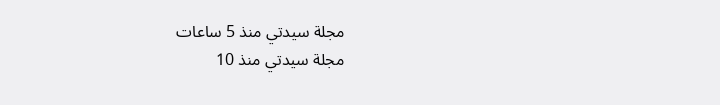مجلة سيدتي منذ 5 ساعات
مجلة سيدتي منذ 10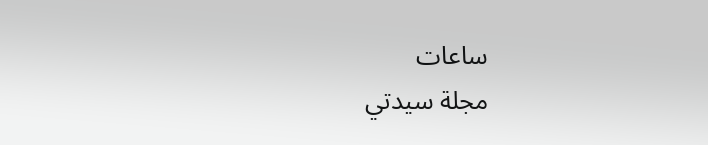ساعات
مجلة سيدتي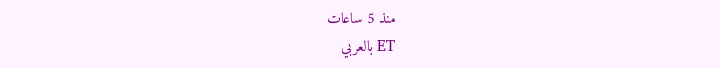منذ 5 ساعات
ET بالعربي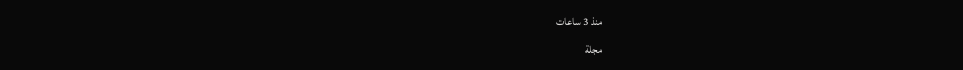منذ 3 ساعات
مجلة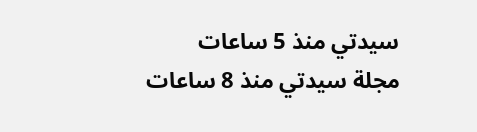سيدتي منذ 5 ساعات
مجلة سيدتي منذ 8 ساعات